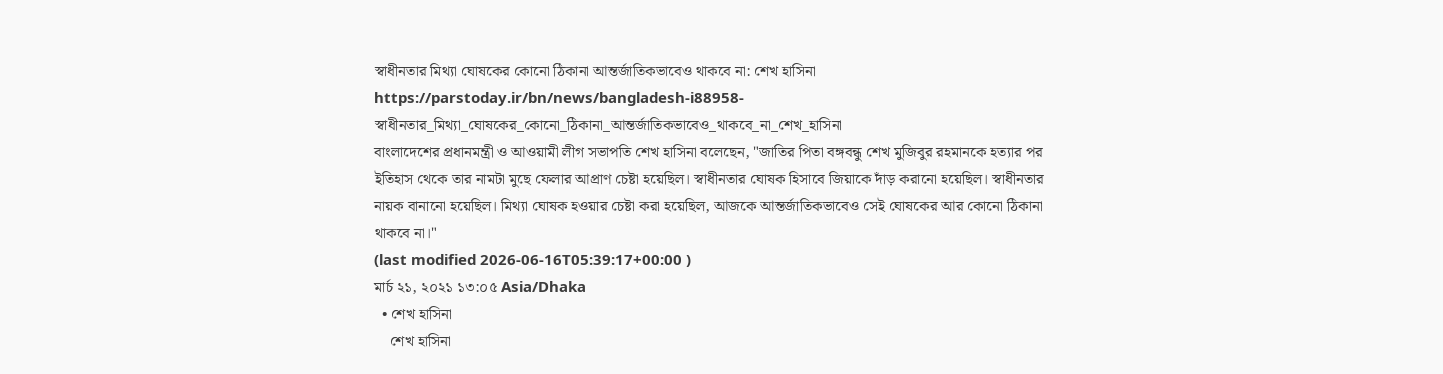স্বাধীনতার মিথ্যা ঘোষকের কোনো ঠিকানা আন্তর্জাতিকভাবেও থাকবে না: শেখ হাসিনা
https://parstoday.ir/bn/news/bangladesh-i88958-স্বাধীনতার_মিথ্যা_ঘোষকের_কোনো_ঠিকানা_আন্তর্জাতিকভাবেও_থাকবে_না_শেখ_হাসিনা
বাংলাদেশের প্রধানমন্ত্রী ও আওয়ামী লীগ সভাপতি শেখ হাসিনা বলেছেন, "জাতির পিতা বঙ্গবন্ধু শেখ মুজিবুর রহমানকে হত্যার পর ইতিহাস থেকে তার নামটা মুছে ফেলার আপ্রাণ চেষ্টা হয়েছিল। স্বাধীনতার ঘোষক হিসাবে জিয়াকে দাঁড় করানো হয়েছিল। স্বাধীনতার নায়ক বানানো হয়েছিল। মিথ্যা ঘোষক হওয়ার চেষ্টা করা হয়েছিল, আজকে আন্তর্জাতিকভাবেও সেই ঘোষকের আর কোনো ঠিকানা থাকবে না।"
(last modified 2026-06-16T05:39:17+00:00 )
মার্চ ২১, ২০২১ ১৩:০৫ Asia/Dhaka
  • শেখ হাসিনা
    শেখ হাসিনা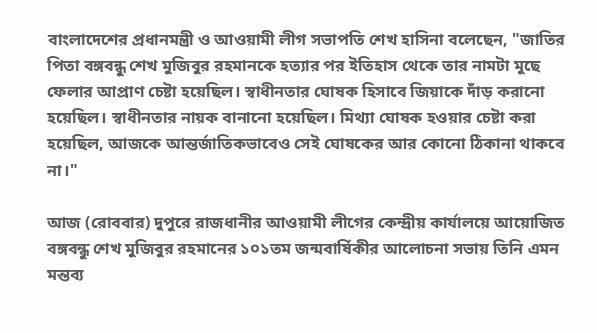বাংলাদেশের প্রধানমন্ত্রী ও আওয়ামী লীগ সভাপতি শেখ হাসিনা বলেছেন, "জাতির পিতা বঙ্গবন্ধু শেখ মুজিবুর রহমানকে হত্যার পর ইতিহাস থেকে তার নামটা মুছে ফেলার আপ্রাণ চেষ্টা হয়েছিল। স্বাধীনতার ঘোষক হিসাবে জিয়াকে দাঁড় করানো হয়েছিল। স্বাধীনতার নায়ক বানানো হয়েছিল। মিথ্যা ঘোষক হওয়ার চেষ্টা করা হয়েছিল, আজকে আন্তর্জাতিকভাবেও সেই ঘোষকের আর কোনো ঠিকানা থাকবে না।"

আজ (রোববার) দুপুরে রাজধানীর আওয়ামী লীগের কেন্দ্রীয় কার্যালয়ে আয়োজিত বঙ্গবন্ধু শেখ মুজিবুর রহমানের ১০১তম জন্মবার্ষিকীর আলোচনা সভায় তিনি এমন  মন্তব্য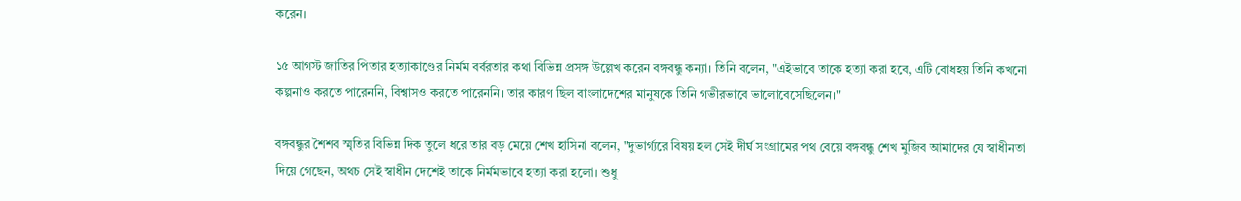করেন।

১৫ আগস্ট জাতির পিতার হত্যাকাণ্ডের নির্মম বর্বরতার কথা বিভিন্ন প্রসঙ্গ উল্লেখ করেন বঙ্গবন্ধু কন্যা। তিনি বলেন, "এইভাবে তাকে হত্যা করা হবে, এটি বোধহয় তিনি কখনো কল্পনাও করতে পারেননি, বিশ্বাসও করতে পারেননি। তার কারণ ছিল বাংলাদেশের মানুষকে তিনি গভীরভাবে ভালোবেসেছিলেন।"

বঙ্গবন্ধুর শৈশব স্মৃতির বিভিন্ন দিক তুলে ধরে তার বড় মেয়ে শেখ হাসিনা বলেন, "দুভার্গ্যরে বিষয় হল সেই দীর্ঘ সংগ্রামের পথ বেয়ে বঙ্গবন্ধু শেখ মুজিব আমাদের যে স্বাধীনতা দিয়ে গেছেন, অথচ সেই স্বাধীন দেশেই তাকে নির্মমভাবে হত্যা করা হলো। শুধু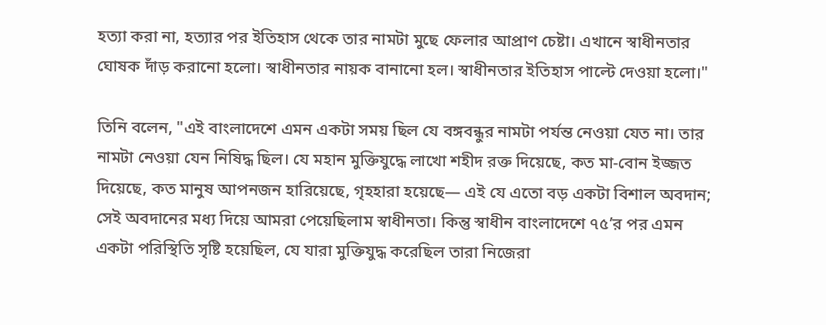হত্যা করা না, হত্যার পর ইতিহাস থেকে তার নামটা মুছে ফেলার আপ্রাণ চেষ্টা। এখানে স্বাধীনতার ঘোষক দাঁড় করানো হলো। স্বাধীনতার নায়ক বানানো হল। স্বাধীনতার ইতিহাস পাল্টে দেওয়া হলো।"

তিনি বলেন, "এই বাংলাদেশে এমন একটা সময় ছিল যে বঙ্গবন্ধুর নামটা পর্যন্ত নেওয়া যেত না। তার নামটা নেওয়া যেন নিষিদ্ধ ছিল। যে মহান মুক্তিযুদ্ধে লাখো শহীদ রক্ত দিয়েছে, কত মা-বোন ইজ্জত দিয়েছে, কত মানুষ আপনজন হারিয়েছে, গৃহহারা হয়েছে— এই যে এতো বড় একটা বিশাল অবদান; সেই অবদানের মধ্য দিয়ে আমরা পেয়েছিলাম স্বাধীনতা। কিন্তু স্বাধীন বাংলাদেশে ৭৫’র পর এমন একটা পরিস্থিতি সৃষ্টি হয়েছিল, যে যারা মুক্তিযুদ্ধ করেছিল তারা নিজেরা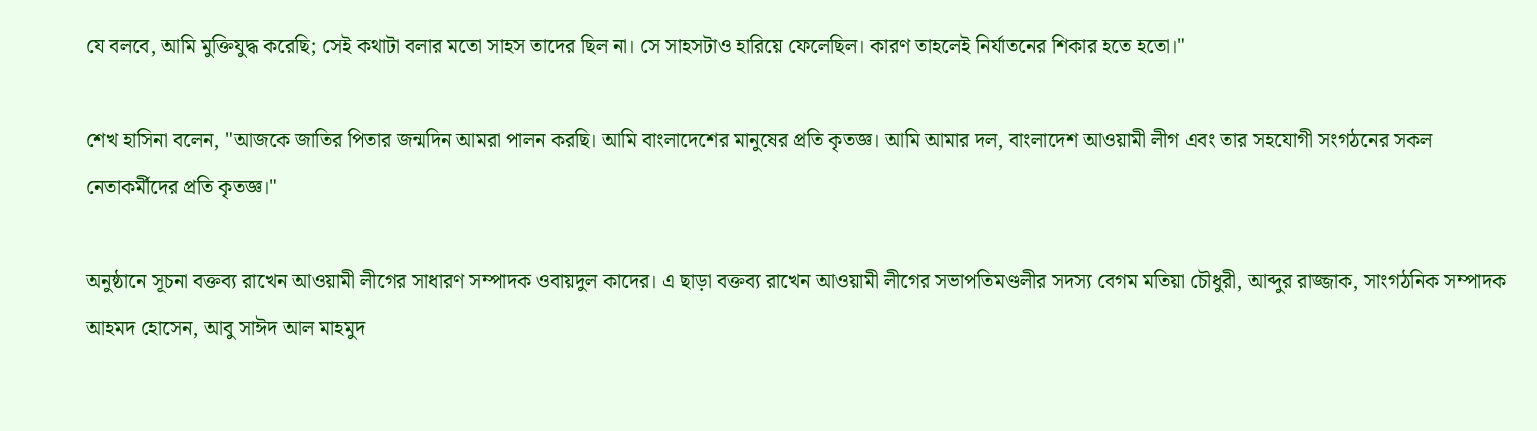যে বলবে, আমি মুক্তিযুদ্ধ করেছি; সেই কথাটা বলার মতো সাহস তাদের ছিল না। সে সাহসটাও হারিয়ে ফেলেছিল। কারণ তাহলেই নির্যাতনের শিকার হতে হতো।"

শেখ হাসিনা বলেন, "আজকে জাতির পিতার জন্মদিন আমরা পালন করছি। আমি বাংলাদেশের মানুষের প্রতি কৃতজ্ঞ। আমি আমার দল, বাংলাদেশ আওয়ামী লীগ এবং তার সহযোগী সংগঠনের সকল নেতাকর্মীদের প্রতি কৃতজ্ঞ।"

অনুষ্ঠানে সূচনা বক্তব্য রাখেন আওয়ামী লীগের সাধারণ সম্পাদক ওবায়দুল কাদের। এ ছাড়া বক্তব্য রাখেন আওয়ামী লীগের সভাপতিমণ্ডলীর সদস্য বেগম মতিয়া চৌধুরী, আব্দুর রাজ্জাক, সাংগঠনিক সম্পাদক আহমদ হোসেন, আবু সাঈদ আল মাহমুদ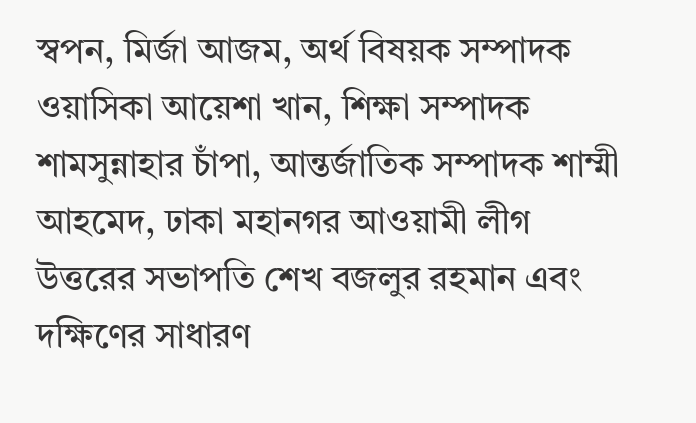স্বপন, মির্জা আজম, অর্থ বিষয়ক সম্পাদক ওয়াসিকা আয়েশা খান, শিক্ষা সম্পাদক শামসুন্নাহার চাঁপা, আন্তর্জাতিক সম্পাদক শাম্মী আহমেদ, ঢাকা মহানগর আওয়ামী লীগ উত্তরের সভাপতি শেখ বজলুর রহমান এবং দক্ষিণের সাধারণ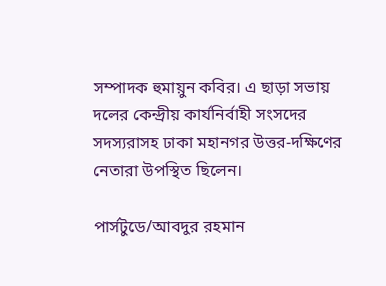সম্পাদক হুমায়ুন কবির। এ ছাড়া সভায় দলের কেন্দ্রীয় কার্যনির্বাহী সংসদের সদস্যরাসহ ঢাকা মহানগর উত্তর-দক্ষিণের নেতারা উপস্থিত ছিলেন।

পার্সটুডে/আবদুর রহমান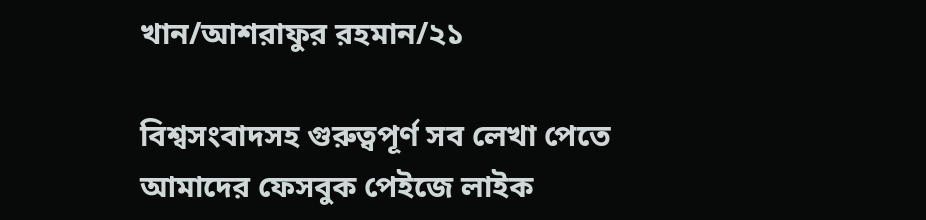খান/আশরাফুর রহমান/২১

বিশ্বসংবাদসহ গুরুত্বপূর্ণ সব লেখা পেতে আমাদের ফেসবুক পেইজে লাইক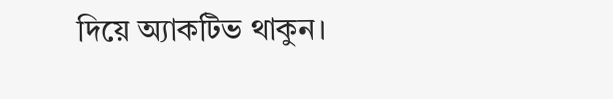দিয়ে অ্যাকটিভ থাকুন।